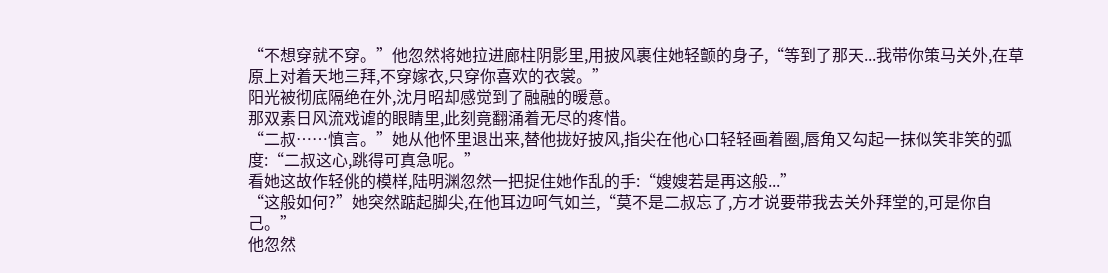“不想穿就不穿。”他忽然将她拉进廊柱阴影里,用披风裹住她轻颤的身子,“等到了那天...我带你策马关外,在草原上对着天地三拜,不穿嫁衣,只穿你喜欢的衣裳。”
阳光被彻底隔绝在外,沈月昭却感觉到了融融的暖意。
那双素日风流戏谑的眼睛里,此刻竟翻涌着无尽的疼惜。
“二叔……慎言。”她从他怀里退出来,替他拢好披风,指尖在他心口轻轻画着圈,唇角又勾起一抹似笑非笑的弧度:“二叔这心,跳得可真急呢。”
看她这故作轻佻的模样,陆明渊忽然一把捉住她作乱的手:“嫂嫂若是再这般...”
“这般如何?”她突然踮起脚尖,在他耳边呵气如兰,“莫不是二叔忘了,方才说要带我去关外拜堂的,可是你自己。”
他忽然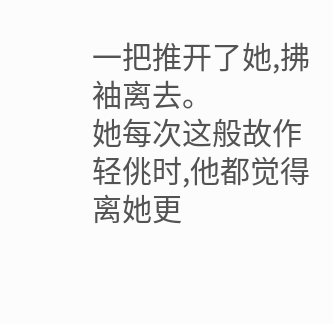一把推开了她,拂袖离去。
她每次这般故作轻佻时,他都觉得离她更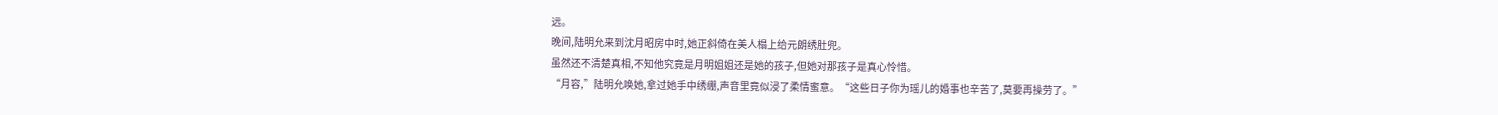远。
晚间,陆明允来到沈月昭房中时,她正斜倚在美人榻上给元朗绣肚兜。
虽然还不清楚真相,不知他究竟是月明姐姐还是她的孩子,但她对那孩子是真心怜惜。
“月容,”陆明允唤她,拿过她手中绣绷,声音里竟似浸了柔情蜜意。“这些日子你为瑶儿的婚事也辛苦了,莫要再操劳了。”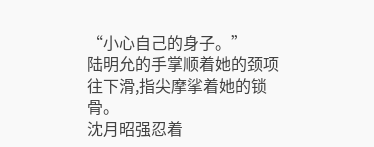“小心自己的身子。”
陆明允的手掌顺着她的颈项往下滑,指尖摩挲着她的锁骨。
沈月昭强忍着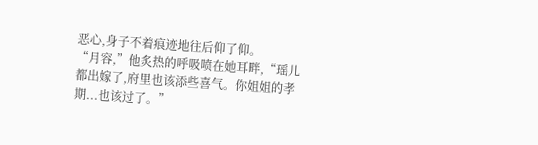恶心,身子不着痕迹地往后仰了仰。
“月容,”他炙热的呼吸喷在她耳畔,“瑶儿都出嫁了,府里也该添些喜气。你姐姐的孝期...也该过了。”